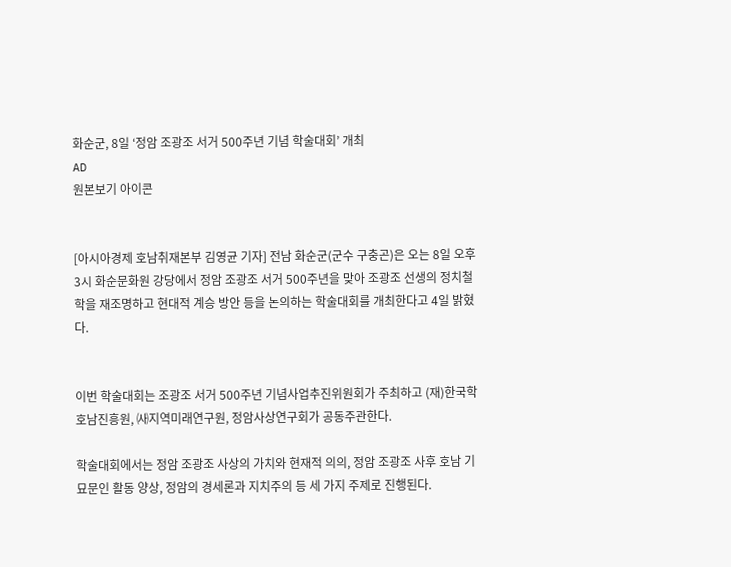화순군, 8일 ‘정암 조광조 서거 500주년 기념 학술대회’ 개최
AD
원본보기 아이콘


[아시아경제 호남취재본부 김영균 기자] 전남 화순군(군수 구충곤)은 오는 8일 오후 3시 화순문화원 강당에서 정암 조광조 서거 500주년을 맞아 조광조 선생의 정치철학을 재조명하고 현대적 계승 방안 등을 논의하는 학술대회를 개최한다고 4일 밝혔다.


이번 학술대회는 조광조 서거 500주년 기념사업추진위원회가 주최하고 (재)한국학호남진흥원, ㈔지역미래연구원, 정암사상연구회가 공동주관한다.

학술대회에서는 정암 조광조 사상의 가치와 현재적 의의, 정암 조광조 사후 호남 기묘문인 활동 양상, 정암의 경세론과 지치주의 등 세 가지 주제로 진행된다.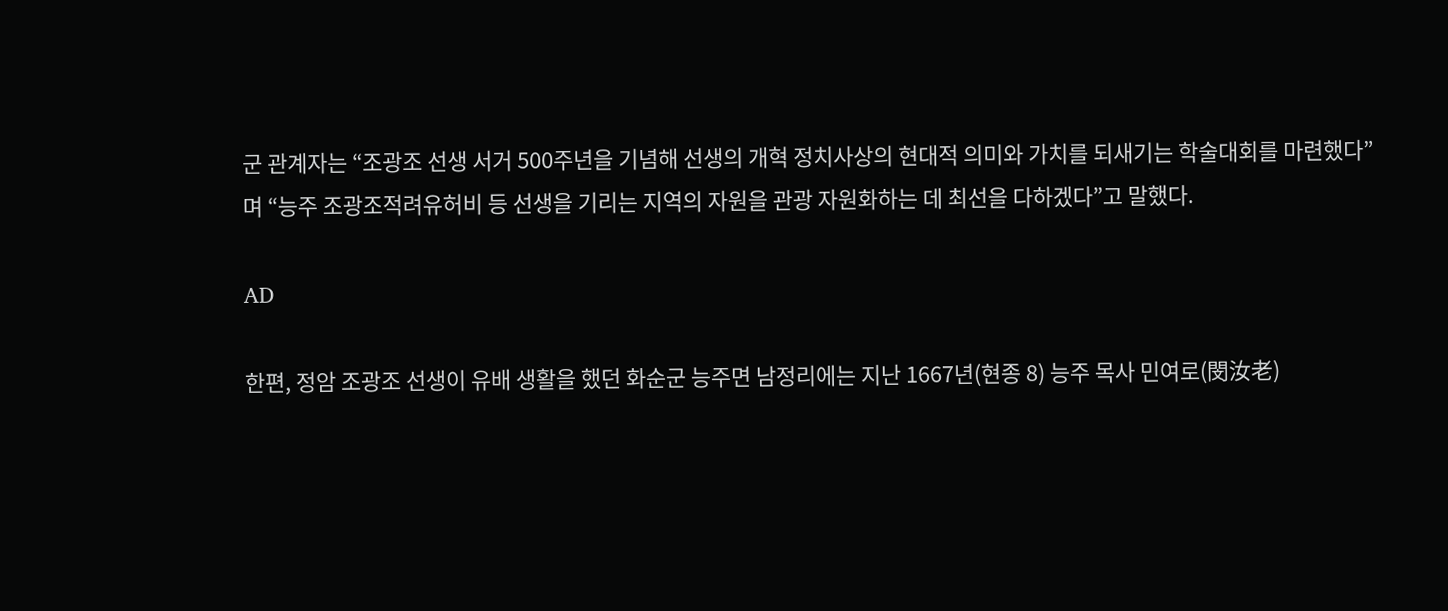군 관계자는 “조광조 선생 서거 500주년을 기념해 선생의 개혁 정치사상의 현대적 의미와 가치를 되새기는 학술대회를 마련했다”며 “능주 조광조적려유허비 등 선생을 기리는 지역의 자원을 관광 자원화하는 데 최선을 다하겠다”고 말했다.

AD

한편, 정암 조광조 선생이 유배 생활을 했던 화순군 능주면 남정리에는 지난 1667년(현종 8) 능주 목사 민여로(閔汝老)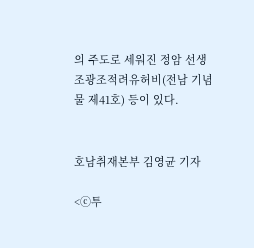의 주도로 세워진 정암 선생 조광조적려유허비(전남 기념물 제41호) 등이 있다.


호남취재본부 김영균 기자

<ⓒ투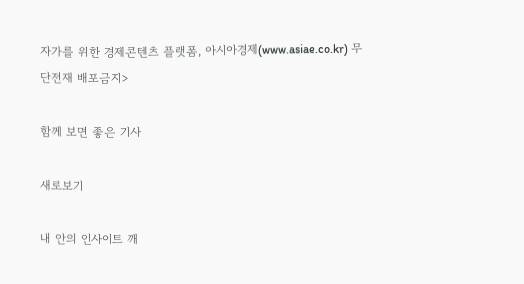자가를 위한 경제콘텐츠 플랫폼, 아시아경제(www.asiae.co.kr) 무단전재 배포금지>

함께 보면 좋은 기사

새로보기

내 안의 인사이트 깨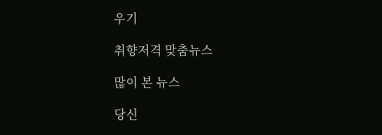우기

취향저격 맞춤뉴스

많이 본 뉴스

당신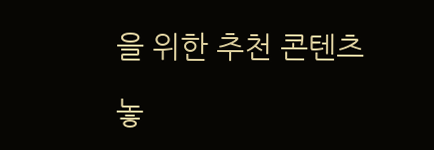을 위한 추천 콘텐츠

놓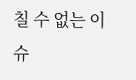칠 수 없는 이슈